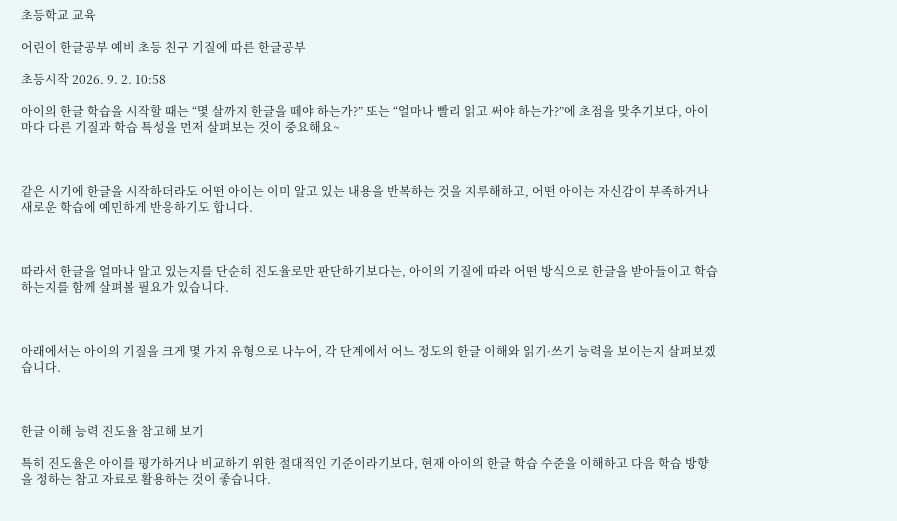초등학교 교육

어린이 한글공부 예비 초등 친구 기질에 따른 한글공부

초등시작 2026. 9. 2. 10:58

아이의 한글 학습을 시작할 때는 “몇 살까지 한글을 떼야 하는가?” 또는 “얼마나 빨리 읽고 써야 하는가?”에 초점을 맞추기보다, 아이마다 다른 기질과 학습 특성을 먼저 살펴보는 것이 중요해요~



같은 시기에 한글을 시작하더라도 어떤 아이는 이미 알고 있는 내용을 반복하는 것을 지루해하고, 어떤 아이는 자신감이 부족하거나 새로운 학습에 예민하게 반응하기도 합니다.



따라서 한글을 얼마나 알고 있는지를 단순히 진도율로만 판단하기보다는, 아이의 기질에 따라 어떤 방식으로 한글을 받아들이고 학습하는지를 함께 살펴볼 필요가 있습니다.



아래에서는 아이의 기질을 크게 몇 가지 유형으로 나누어, 각 단계에서 어느 정도의 한글 이해와 읽기·쓰기 능력을 보이는지 살펴보겠습니다.



한글 이해 능력 진도율 참고해 보기

특히 진도율은 아이를 평가하거나 비교하기 위한 절대적인 기준이라기보다, 현재 아이의 한글 학습 수준을 이해하고 다음 학습 방향을 정하는 참고 자료로 활용하는 것이 좋습니다.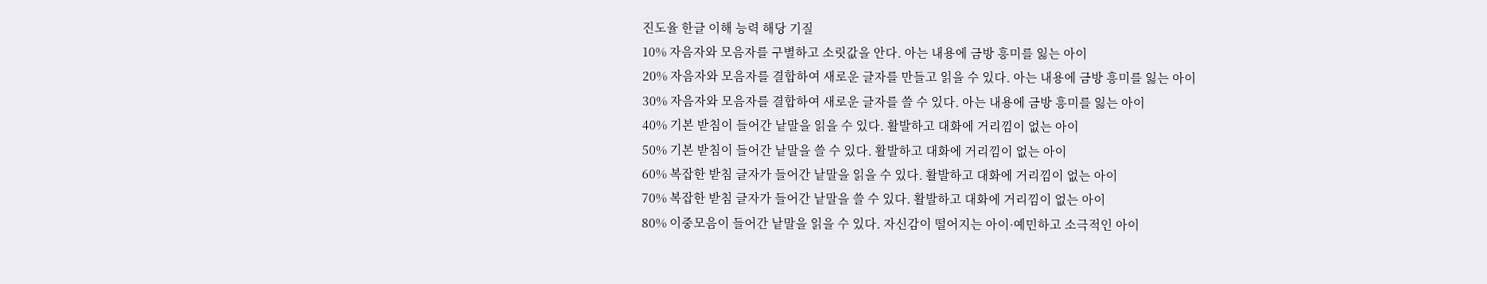진도율 한글 이해 능력 해당 기질
10% 자음자와 모음자를 구별하고 소릿값을 안다. 아는 내용에 금방 흥미를 잃는 아이
20% 자음자와 모음자를 결합하여 새로운 글자를 만들고 읽을 수 있다. 아는 내용에 금방 흥미를 잃는 아이
30% 자음자와 모음자를 결합하여 새로운 글자를 쓸 수 있다. 아는 내용에 금방 흥미를 잃는 아이
40% 기본 받침이 들어간 낱말을 읽을 수 있다. 활발하고 대화에 거리낌이 없는 아이
50% 기본 받침이 들어간 낱말을 쓸 수 있다. 활발하고 대화에 거리낌이 없는 아이
60% 복잡한 받침 글자가 들어간 낱말을 읽을 수 있다. 활발하고 대화에 거리낌이 없는 아이
70% 복잡한 받침 글자가 들어간 낱말을 쓸 수 있다. 활발하고 대화에 거리낌이 없는 아이
80% 이중모음이 들어간 낱말을 읽을 수 있다. 자신감이 떨어지는 아이·예민하고 소극적인 아이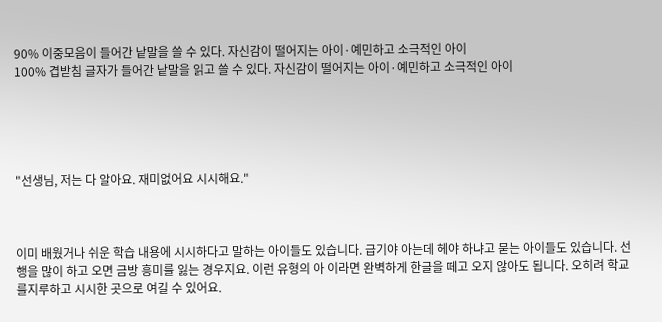90% 이중모음이 들어간 낱말을 쓸 수 있다. 자신감이 떨어지는 아이·예민하고 소극적인 아이
100% 겹받침 글자가 들어간 낱말을 읽고 쓸 수 있다. 자신감이 떨어지는 아이·예민하고 소극적인 아이





"선생님, 저는 다 알아요. 재미없어요 시시해요."



이미 배웠거나 쉬운 학습 내용에 시시하다고 말하는 아이들도 있습니다. 급기야 아는데 헤야 하냐고 묻는 아이들도 있습니다. 선 행을 많이 하고 오면 금방 흥미를 잃는 경우지요. 이런 유형의 아 이라면 완벽하게 한글을 떼고 오지 않아도 됩니다. 오히려 학교를지루하고 시시한 곳으로 여길 수 있어요.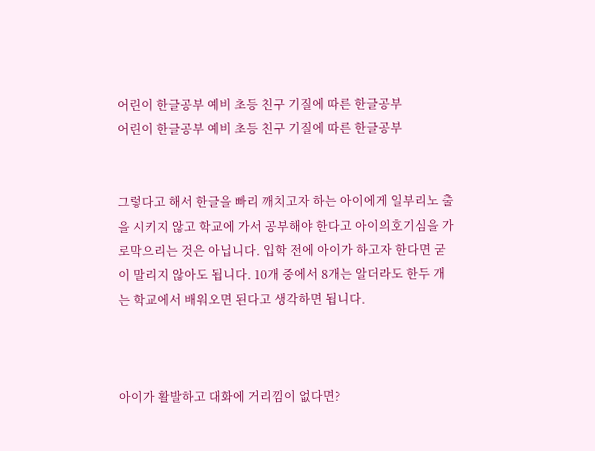어린이 한글공부 예비 초등 친구 기질에 따른 한글공부
어린이 한글공부 예비 초등 친구 기질에 따른 한글공부


그렇다고 해서 한글을 빠리 깨치고자 하는 아이에게 일부리노 출을 시키지 않고 학교에 가서 공부해야 한다고 아이의호기심을 가로막으리는 것은 아닙니다. 입학 전에 아이가 하고자 한다면 굳 이 말리지 않아도 됩니다. 10개 중에서 8개는 알더라도 한두 개는 학교에서 배워오면 된다고 생각하면 됩니다.



아이가 활발하고 대화에 거리낌이 없다면?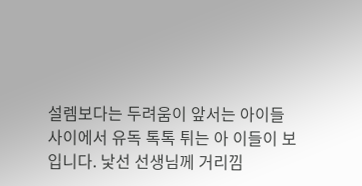설렘보다는 두려움이 앞서는 아이들 사이에서 유독 톡톡 튀는 아 이들이 보입니다. 낯선 선생님께 거리낌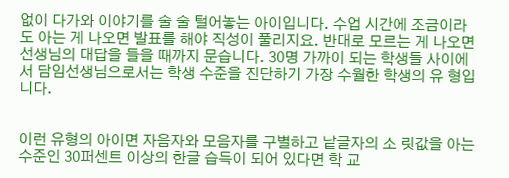없이 다가와 이야기를 술 술 털어놓는 아이입니다. 수업 시간에 조금이라도 아는 게 나오면 발표를 해야 직성이 풀리지요. 반대로 모르는 게 나오면 선생님의 대답을 들을 때까지 문습니다. 30명 가까이 되는 학생들 사이에서 담임선생님으로서는 학생 수준을 진단하기 가장 수월한 학생의 유 형입니다.


이런 유형의 아이면 자음자와 모음자를 구별하고 낱글자의 소 릿값을 아는 수준인 30퍼센트 이상의 한글 습득이 되어 있다면 학 교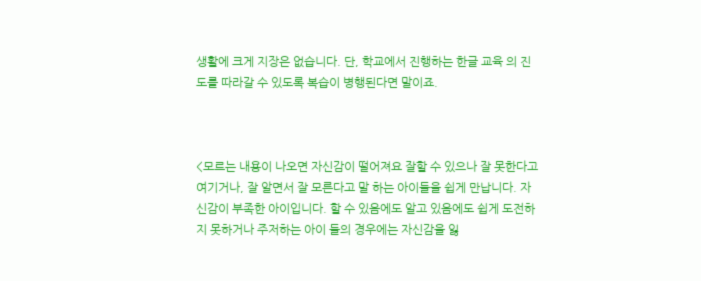생활에 크게 지장은 없습니다. 단, 학교에서 진행하는 한글 교육 의 진도를 따라갈 수 있도록 복습이 병행된다면 말이죠.



<모르는 내용이 나오면 자신감이 떨어져요 잘할 수 있으나 잘 못한다고 여기거나, 잘 알면서 잘 모른다고 말 하는 아이들을 쉽게 만납니다. 자신감이 부족한 아이입니다. 할 수 있음에도 알고 있음에도 쉽게 도전하지 못하거나 주저하는 아이 들의 경우에는 자신감을 잃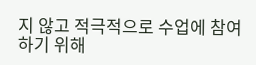지 않고 적극적으로 수업에 참여하기 위해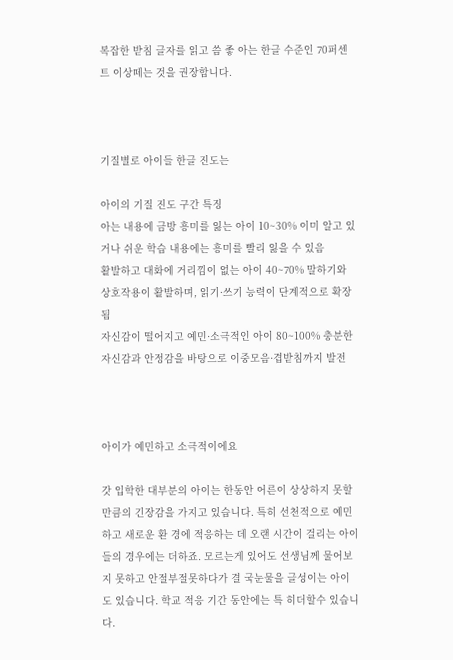복잡한 받침 글자를 읽고 씀 좋 아는 한글 수준인 70퍼센트 이상떼는 것을 권장합니다.



기질별로 아이들 한글 진도는

아이의 기질 진도 구간 특징
아는 내용에 금방 흥미를 잃는 아이 10~30% 이미 알고 있거나 쉬운 학습 내용에는 흥미를 빨리 잃을 수 있음
활발하고 대화에 거리낌이 없는 아이 40~70% 말하기와 상호작용이 활발하며, 읽기·쓰기 능력이 단계적으로 확장됨
자신감이 떨어지고 예민·소극적인 아이 80~100% 충분한 자신감과 안정감을 바탕으로 이중모음·겹받침까지 발전



아이가 예민하고 소극적이에요

갓 입학한 대부분의 아이는 한동안 어른이 상상하지 못할 만큼의 긴장감을 가지고 있습니다. 특히 선천적으로 예민하고 새로운 환 경에 적응하는 데 오랜 시간이 걸리는 아이들의 경우에는 더하죠. 모르는게 있어도 선생님께 물어보지 못하고 안절부절못하다가 결 국눈물을 글성이는 아이도 있습니다. 학교 적응 기간 동안에는 특 히더할수 있습니다.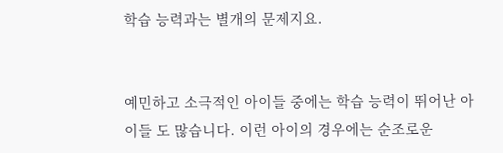학습 능력과는 별개의 문제지요.


예민하고 소극적인 아이들 중에는 학습 능력이 뛰어난 아이들 도 많습니다. 이런 아이의 경우에는 순조로운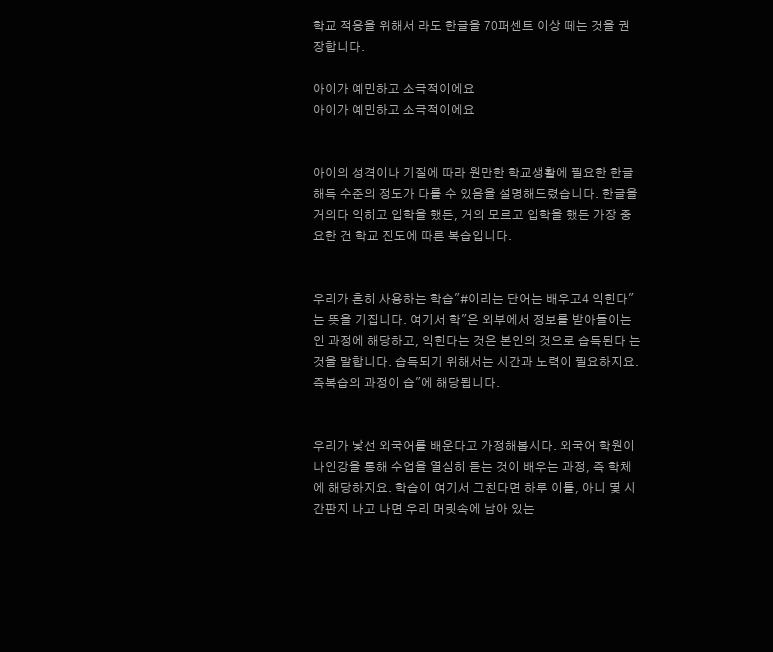학교 적응을 위해서 라도 한글을 70퍼센트 이상 떼는 것을 권장합니다.

아이가 예민하고 소극적이에요
아이가 예민하고 소극적이에요


아이의 성격이나 기질에 따라 원만한 학교생활에 필요한 한글 해득 수준의 정도가 다를 수 있음을 설명해드렸습니다. 한글을 거의다 익히고 입학을 했든, 거의 모르고 입학을 했든 가장 중요한 건 학교 진도에 따른 복습입니다.


우리가 흔히 사용하는 학습"#이리는 단어는 배우고4 익힌다" 는 뜻을 기집니다. 여기서 학"은 외부에서 정보를 받아들이는 인 과정에 해당하고, 익힌다는 것은 본인의 것으로 습득된다 는 것을 말합니다. 습득되기 위해서는 시간과 노력이 필요하지요. 즉복습의 과정이 습"에 해당됩니다.


우리가 낯선 외국어를 배운다고 가정해봅시다. 외국어 학원이 나인강을 통해 수업을 열심히 듣는 것이 배우는 과정, 즉 학체에 해당하지요. 학습이 여기서 그친다면 하루 이틀, 아니 몇 시간판지 나고 나면 우리 머릿속에 남아 있는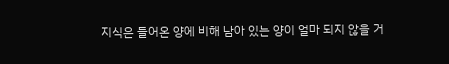지식은 들어온 양에 비해 남아 있는 양이 얼마 되지 않을 거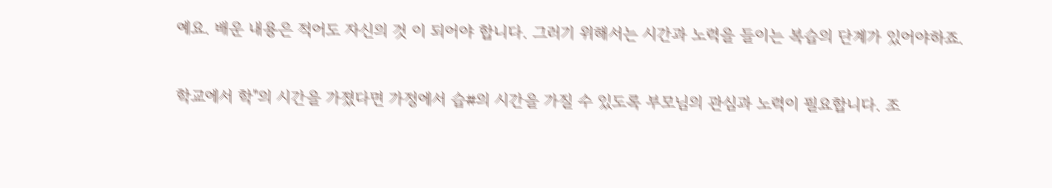예요. 배운 내용은 적어도 자신의 것 이 되어야 합니다. 그러기 위해서는 시간과 노력을 들이는 복습의 단계가 있어야하죠.


학교에서 학"의 시간을 가졌다면 가정에서 습#의 시간을 가질 수 있도록 부모님의 관심과 노력이 필요합니다. 조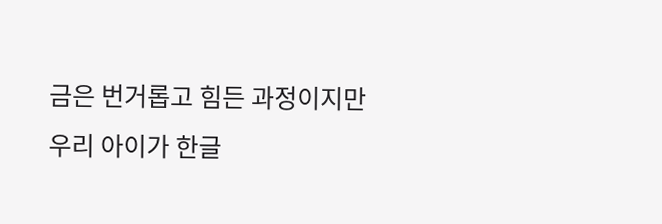금은 번거롭고 힘든 과정이지만 우리 아이가 한글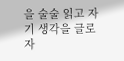을 술술 읽고 자기 생각을 글로 자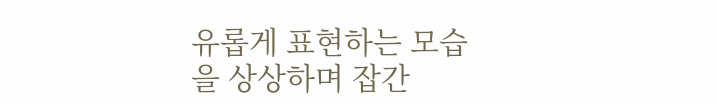유롭게 표현하는 모습을 상상하며 잡간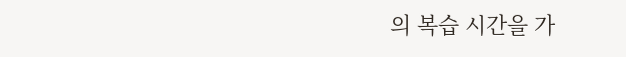의 복습 시간을 가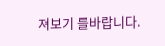져보기 를바랍니다.